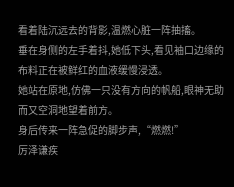看着陆沉远去的背影,温燃心脏一阵抽搐。
垂在身侧的左手着抖,她低下头,看见袖口边缘的布料正在被鲜红的血液缓慢浸透。
她站在原地,仿佛一只没有方向的帆船,眼神无助而又空洞地望着前方。
身后传来一阵急促的脚步声,“燃燃!”
厉泽谦疾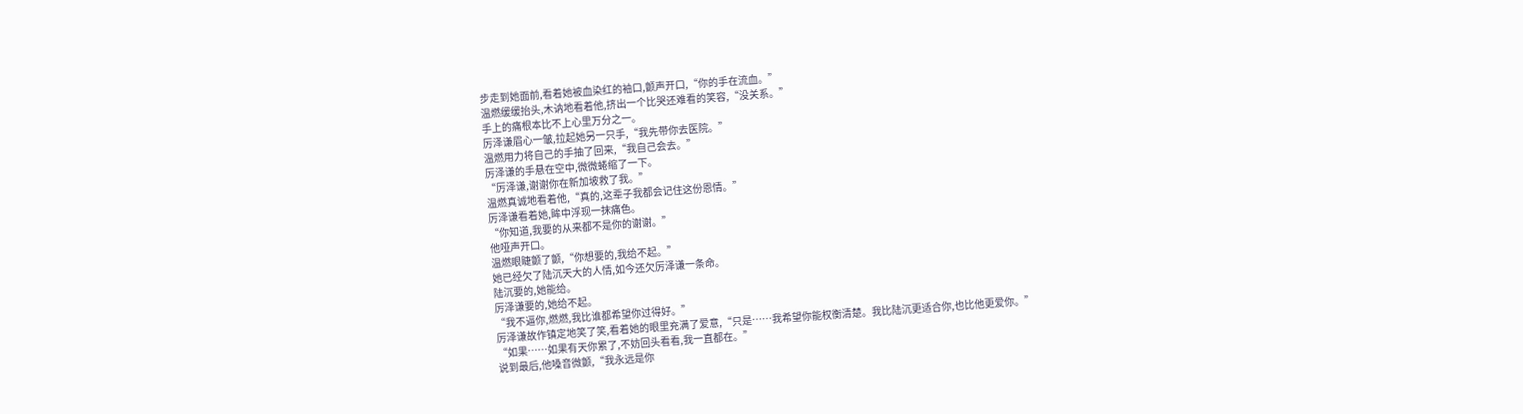步走到她面前,看着她被血染红的袖口,颤声开口,“你的手在流血。”
温燃缓缓抬头,木讷地看着他,挤出一个比哭还难看的笑容,“没关系。”
手上的痛根本比不上心里万分之一。
厉泽谦眉心一皱,拉起她另一只手,“我先带你去医院。”
温燃用力将自己的手抽了回来,“我自己会去。”
厉泽谦的手悬在空中,微微蜷缩了一下。
“厉泽谦,谢谢你在新加坡救了我。”
温燃真诚地看着他,“真的,这辈子我都会记住这份恩情。”
厉泽谦看着她,眸中浮现一抹痛色。
“你知道,我要的从来都不是你的谢谢。”
他哑声开口。
温燃眼睫颤了颤,“你想要的,我给不起。”
她已经欠了陆沉天大的人情,如今还欠厉泽谦一条命。
陆沉要的,她能给。
厉泽谦要的,她给不起。
“我不逼你,燃燃,我比谁都希望你过得好。”
厉泽谦故作镇定地笑了笑,看着她的眼里充满了爱意,“只是……我希望你能权衡清楚。我比陆沉更适合你,也比他更爱你。”
“如果……如果有天你累了,不妨回头看看,我一直都在。”
说到最后,他嗓音微颤,“我永远是你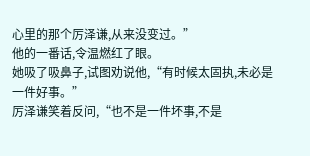心里的那个厉泽谦,从来没变过。”
他的一番话,令温燃红了眼。
她吸了吸鼻子,试图劝说他,“有时候太固执,未必是一件好事。”
厉泽谦笑着反问,“也不是一件坏事,不是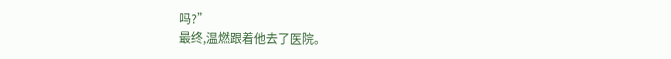吗?”
最终,温燃跟着他去了医院。